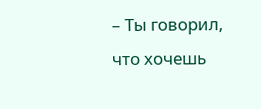– Ты говорил, что хочешь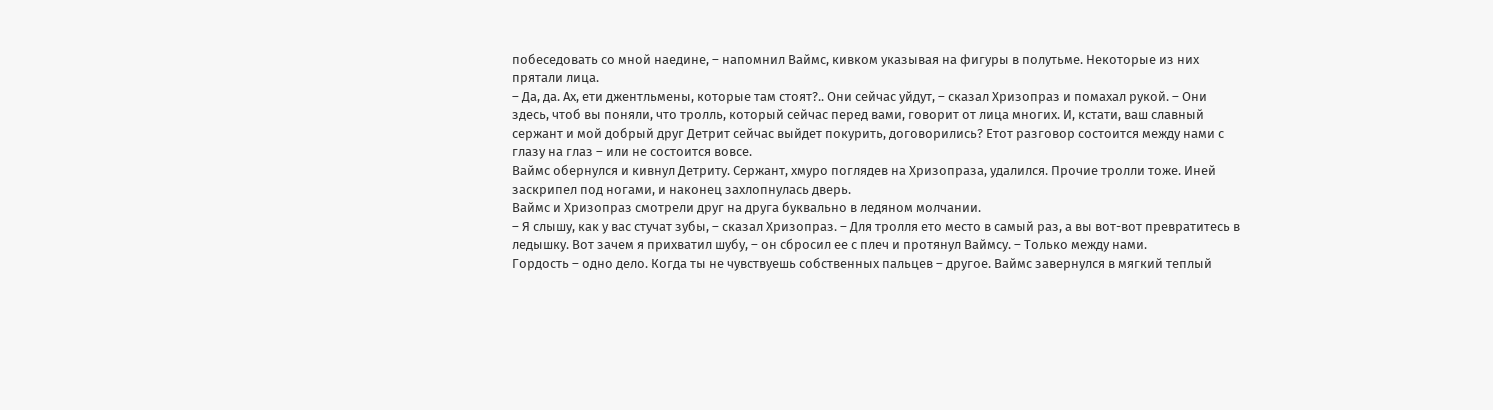побеседовать со мной наедине, – напомнил Ваймс, кивком указывая на фигуры в полутьме. Некоторые из них прятали лица.
– Да, да. Ах, ети джентльмены, которые там стоят?.. Они сейчас уйдут, – сказал Хризопраз и помахал рукой. – Они здесь, чтоб вы поняли, что тролль, который сейчас перед вами, говорит от лица многих. И, кстати, ваш славный сержант и мой добрый друг Детрит сейчас выйдет покурить, договорились? Етот разговор состоится между нами с глазу на глаз – или не состоится вовсе.
Ваймс обернулся и кивнул Детриту. Сержант, хмуро поглядев на Хризопраза, удалился. Прочие тролли тоже. Иней заскрипел под ногами, и наконец захлопнулась дверь.
Ваймс и Хризопраз смотрели друг на друга буквально в ледяном молчании.
– Я слышу, как у вас стучат зубы, – сказал Хризопраз. – Для тролля ето место в самый раз, а вы вот-вот превратитесь в ледышку. Вот зачем я прихватил шубу, – он сбросил ее с плеч и протянул Ваймсу. – Только между нами.
Гордость – одно дело. Когда ты не чувствуешь собственных пальцев – другое. Ваймс завернулся в мягкий теплый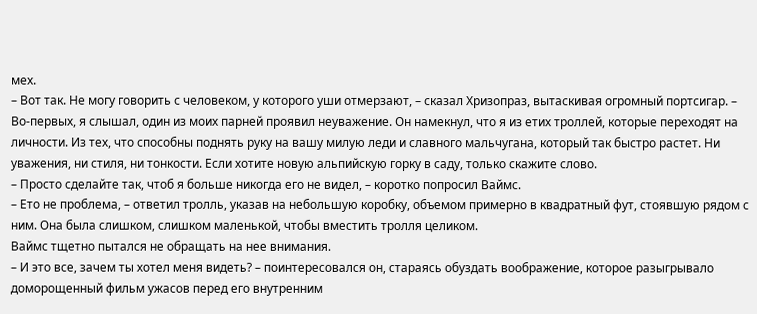мех.
– Вот так. Не могу говорить с человеком, у которого уши отмерзают, – сказал Хризопраз, вытаскивая огромный портсигар. – Во-первых, я слышал, один из моих парней проявил неуважение. Он намекнул, что я из етих троллей, которые переходят на личности. Из тех, что способны поднять руку на вашу милую леди и славного мальчугана, который так быстро растет. Ни уважения, ни стиля, ни тонкости. Если хотите новую альпийскую горку в саду, только скажите слово.
– Просто сделайте так, чтоб я больше никогда его не видел, – коротко попросил Ваймс.
– Ето не проблема, – ответил тролль, указав на небольшую коробку, объемом примерно в квадратный фут, стоявшую рядом с ним. Она была слишком, слишком маленькой, чтобы вместить тролля целиком.
Ваймс тщетно пытался не обращать на нее внимания.
– И это все, зачем ты хотел меня видеть? – поинтересовался он, стараясь обуздать воображение, которое разыгрывало доморощенный фильм ужасов перед его внутренним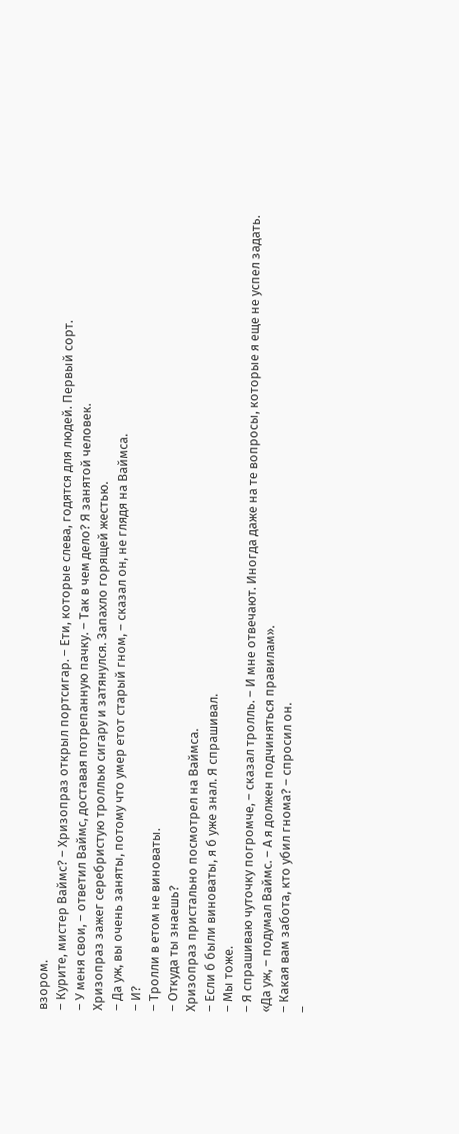взором.
– Курите, мистер Ваймс? – Хризопраз открыл портсигар. – Ети, которые слева, годятся для людей. Первый сорт.
– У меня свои, – ответил Ваймс, доставая потрепанную пачку. – Так в чем дело? Я занятой человек.
Хризопраз зажег серебристую троллью сигару и затянулся. Запахло горящей жестью.
– Да уж, вы очень заняты, потому что умер етот старый гном, – сказал он, не глядя на Ваймса.
– И?
– Тролли в етом не виноваты.
– Откуда ты знаешь?
Хризопраз пристально посмотрел на Ваймса.
– Если б были виноваты, я б уже знал. Я спрашивал.
– Мы тоже.
– Я спрашиваю чуточку погромче, – сказал тролль. – И мне отвечают. Иногда даже на те вопросы, которые я еще не успел задать.
«Да уж, – подумал Ваймс. – А я должен подчиняться правилам».
– Какая вам забота, кто убил гнома? – спросил он.
–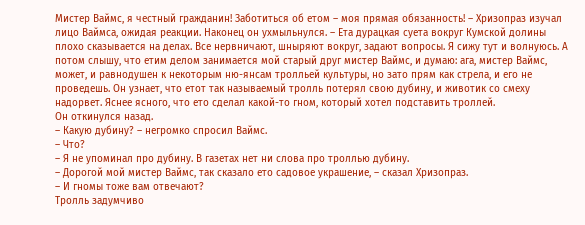Мистер Ваймс, я честный гражданин! Заботиться об етом – моя прямая обязанность! – Хризопраз изучал лицо Ваймса, ожидая реакции. Наконец он ухмыльнулся. – Ета дурацкая суета вокруг Кумской долины плохо сказывается на делах. Все нервничают, шныряют вокруг, задают вопросы. Я сижу тут и волнуюсь. А потом слышу, что етим делом занимается мой старый друг мистер Ваймс, и думаю: ага, мистер Ваймс, может, и равнодушен к некоторым ню-янсам тролльей культуры, но зато прям как стрела, и его не проведешь. Он узнает, что етот так называемый тролль потерял свою дубину, и животик со смеху надорвет. Яснее ясного, что ето сделал какой-то гном, который хотел подставить троллей.
Он откинулся назад.
– Какую дубину? – негромко спросил Ваймс.
– Что?
– Я не упоминал про дубину. В газетах нет ни слова про троллью дубину.
– Дорогой мой мистер Ваймс, так сказало ето садовое украшение, – сказал Хризопраз.
– И гномы тоже вам отвечают?
Тролль задумчиво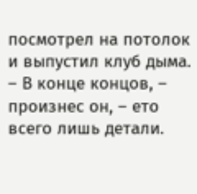посмотрел на потолок и выпустил клуб дыма.
– В конце концов, – произнес он, – ето всего лишь детали.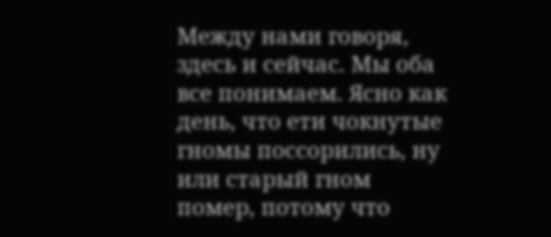Между нами говоря, здесь и сейчас. Мы оба все понимаем. Ясно как день, что ети чокнутые гномы поссорились, ну или старый гном помер, потому что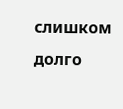слишком долго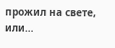прожил на свете, или…